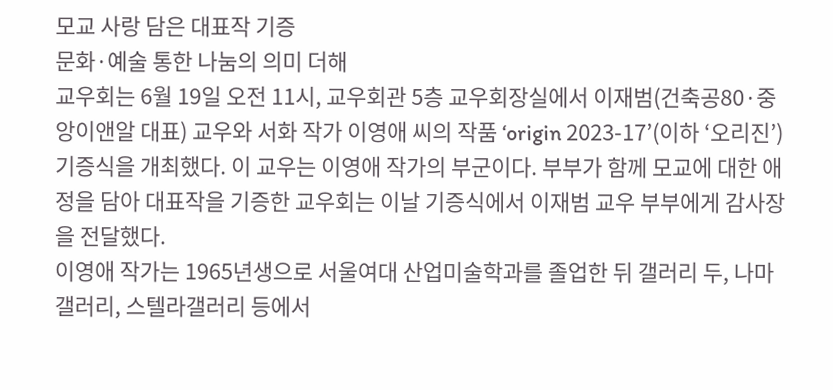모교 사랑 담은 대표작 기증
문화·예술 통한 나눔의 의미 더해
교우회는 6월 19일 오전 11시, 교우회관 5층 교우회장실에서 이재범(건축공80·중앙이앤알 대표) 교우와 서화 작가 이영애 씨의 작품 ‘origin 2023-17’(이하 ‘오리진’) 기증식을 개최했다. 이 교우는 이영애 작가의 부군이다. 부부가 함께 모교에 대한 애정을 담아 대표작을 기증한 교우회는 이날 기증식에서 이재범 교우 부부에게 감사장을 전달했다.
이영애 작가는 1965년생으로 서울여대 산업미술학과를 졸업한 뒤 갤러리 두, 나마갤러리, 스텔라갤러리 등에서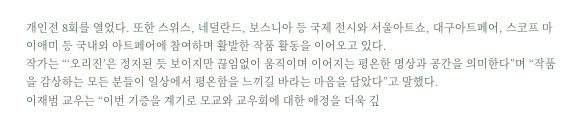개인전 8회를 열었다. 또한 스위스, 네덜란드, 보스니아 등 국제 전시와 서울아트쇼, 대구아트페어, 스코프 마이애미 등 국내외 아트페어에 참여하며 활발한 작품 활동을 이어오고 있다.
작가는 “‘오리진’은 정지된 듯 보이지만 끊임없이 움직이며 이어지는 평온한 명상과 공간을 의미한다”며 “작품을 감상하는 모든 분들이 일상에서 평온함을 느끼길 바라는 마음을 담았다”고 말했다.
이재범 교우는 “이번 기증을 계기로 모교와 교우회에 대한 애정을 더욱 깊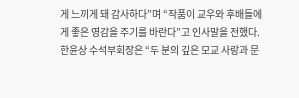게 느끼게 돼 감사하다”며 “작품이 교우와 후배들에게 좋은 영감을 주기를 바란다”고 인사말을 전했다.
한윤상 수석부회장은 “두 분의 깊은 모교 사랑과 문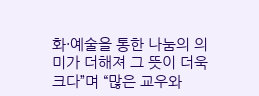화·예술을 통한 나눔의 의미가 더해져 그 뜻이 더욱 크다”며 “많은 교우와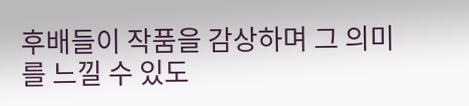후배들이 작품을 감상하며 그 의미를 느낄 수 있도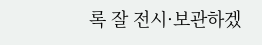록 잘 전시·보관하겠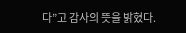다”고 감사의 뜻을 밝혔다.